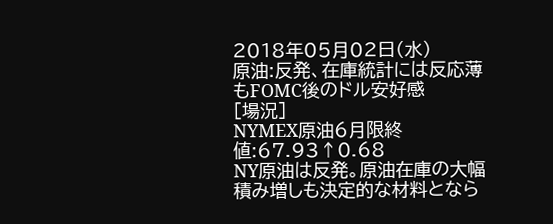2018年05月02日(水)
原油:反発、在庫統計には反応薄もFOMC後のドル安好感
[場況]
NYMEX原油6月限終値:67.93↑0.68
NY原油は反発。原油在庫の大幅積み増しも決定的な材料となら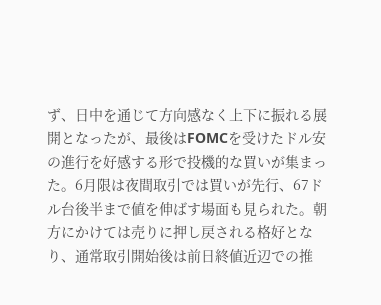ず、日中を通じて方向感なく上下に振れる展開となったが、最後はFOMCを受けたドル安の進行を好感する形で投機的な買いが集まった。6月限は夜間取引では買いが先行、67ドル台後半まで値を伸ばす場面も見られた。朝方にかけては売りに押し戻される格好となり、通常取引開始後は前日終値近辺での推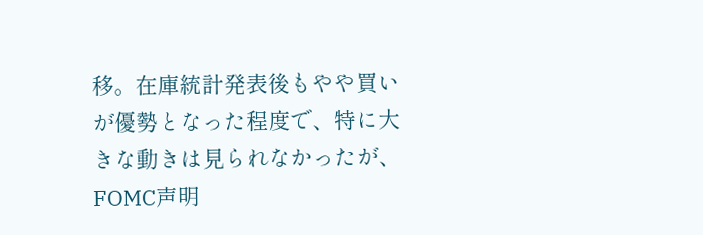移。在庫統計発表後もやや買いが優勢となった程度で、特に大きな動きは見られなかったが、FOMC声明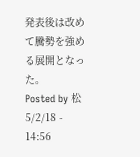発表後は改めて騰勢を強める展開となった。
Posted by 松 5/2/18 - 14:56